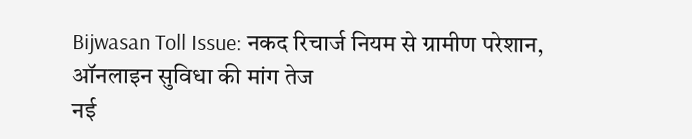Bijwasan Toll Issue: नकद रिचार्ज नियम से ग्रामीण परेशान, ऑनलाइन सुविधा की मांग तेज
नई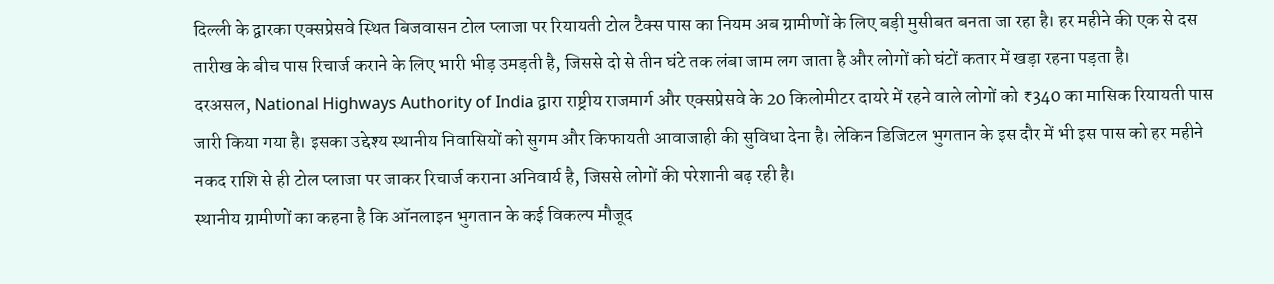दिल्ली के द्वारका एक्सप्रेसवे स्थित बिजवासन टोल प्लाजा पर रियायती टोल टैक्स पास का नियम अब ग्रामीणों के लिए बड़ी मुसीबत बनता जा रहा है। हर महीने की एक से दस तारीख के बीच पास रिचार्ज कराने के लिए भारी भीड़ उमड़ती है, जिससे दो से तीन घंटे तक लंबा जाम लग जाता है और लोगों को घंटों कतार में खड़ा रहना पड़ता है।
दरअसल, National Highways Authority of India द्वारा राष्ट्रीय राजमार्ग और एक्सप्रेसवे के 20 किलोमीटर दायरे में रहने वाले लोगों को ₹340 का मासिक रियायती पास जारी किया गया है। इसका उद्देश्य स्थानीय निवासियों को सुगम और किफायती आवाजाही की सुविधा देना है। लेकिन डिजिटल भुगतान के इस दौर में भी इस पास को हर महीने नकद राशि से ही टोल प्लाजा पर जाकर रिचार्ज कराना अनिवार्य है, जिससे लोगों की परेशानी बढ़ रही है।
स्थानीय ग्रामीणों का कहना है कि ऑनलाइन भुगतान के कई विकल्प मौजूद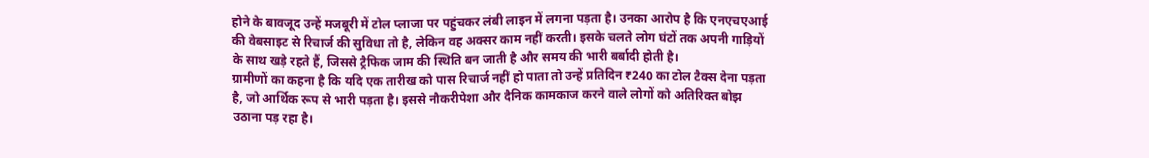होने के बावजूद उन्हें मजबूरी में टोल प्लाजा पर पहुंचकर लंबी लाइन में लगना पड़ता है। उनका आरोप है कि एनएचएआई की वेबसाइट से रिचार्ज की सुविधा तो है, लेकिन वह अक्सर काम नहीं करती। इसके चलते लोग घंटों तक अपनी गाड़ियों के साथ खड़े रहते हैं, जिससे ट्रैफिक जाम की स्थिति बन जाती है और समय की भारी बर्बादी होती है।
ग्रामीणों का कहना है कि यदि एक तारीख को पास रिचार्ज नहीं हो पाता तो उन्हें प्रतिदिन ₹240 का टोल टैक्स देना पड़ता है, जो आर्थिक रूप से भारी पड़ता है। इससे नौकरीपेशा और दैनिक कामकाज करने वाले लोगों को अतिरिक्त बोझ उठाना पड़ रहा है।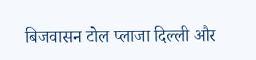बिजवासन टोल प्लाजा दिल्ली और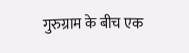गुरुग्राम के बीच एक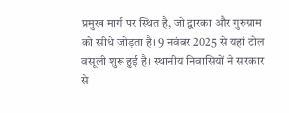प्रमुख मार्ग पर स्थित है, जो द्वारका और गुरुग्राम को सीधे जोड़ता है। 9 नवंबर 2025 से यहां टोल वसूली शुरू हुई है। स्थानीय निवासियों ने सरकार से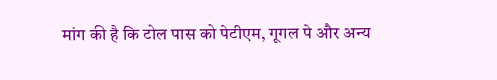मांग की है कि टोल पास को पेटीएम, गूगल पे और अन्य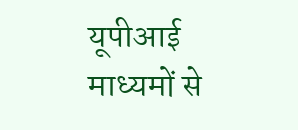यूपीआई माध्यमों से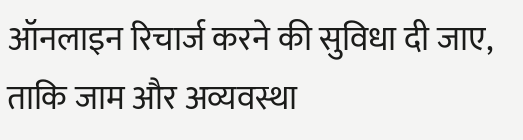ऑनलाइन रिचार्ज करने की सुविधा दी जाए, ताकि जाम और अव्यवस्था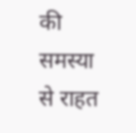की समस्या से राहत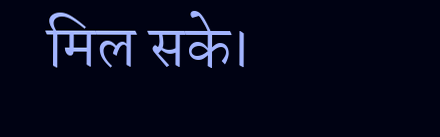मिल सके।